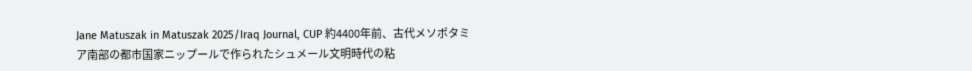Jane Matuszak in Matuszak 2025/Iraq Journal, CUP 約4400年前、古代メソポタミア南部の都市国家ニップールで作られたシュメール文明時代の粘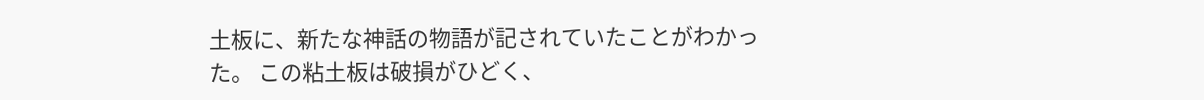土板に、新たな神話の物語が記されていたことがわかった。 この粘土板は破損がひどく、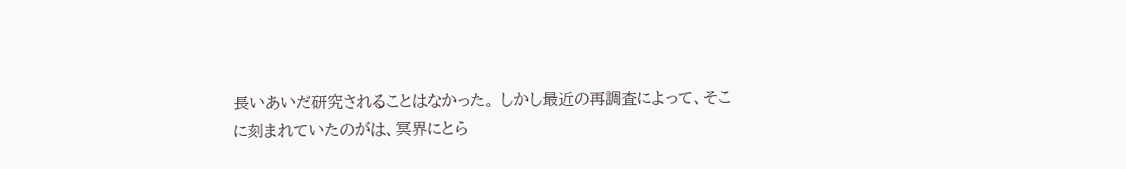長いあいだ研究されることはなかった。 しかし最近の再調査によって、そこに刻まれていたのがは、冥界にとら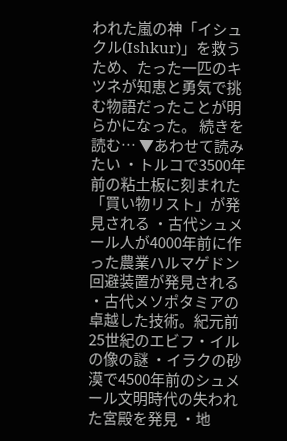われた嵐の神「イシュクル(Ishkur)」を救うため、たった一匹のキツネが知恵と勇気で挑む物語だったことが明らかになった。 続きを読む… ▼あわせて読みたい ・トルコで3500年前の粘土板に刻まれた「買い物リスト」が発見される ・古代シュメール人が4000年前に作った農業ハルマゲドン回避装置が発見される ・古代メソポタミアの卓越した技術。紀元前25世紀のエビフ・イルの像の謎 ・イラクの砂漠で4500年前のシュメール文明時代の失われた宮殿を発見 ・地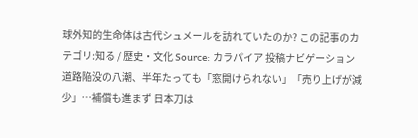球外知的生命体は古代シュメールを訪れていたのか? この記事のカテゴリ:知る / 歴史・文化 Source: カラパイア 投稿ナビゲーション 道路陥没の八潮、半年たっても「窓開けられない」「売り上げが減少」…補償も進まず 日本刀は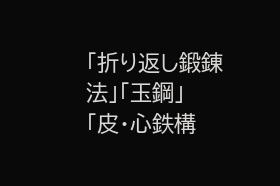「折り返し鍛錬法」「玉鋼」「皮・心鉄構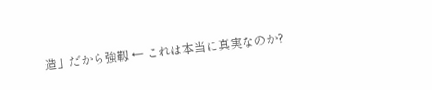造」だから強靱 ← これは本当に真実なのか?